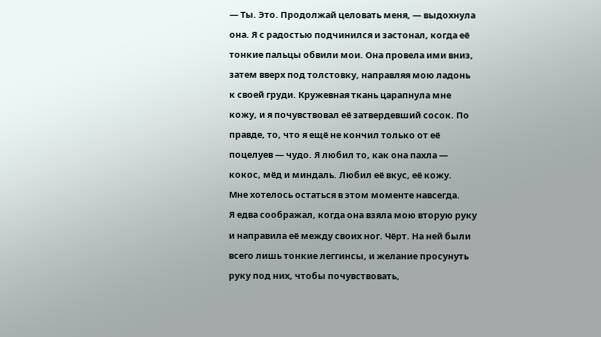— Ты. Это. Продолжай целовать меня, — выдохнула она. Я с радостью подчинился и застонал, когда её тонкие пальцы обвили мои. Она провела ими вниз, затем вверх под толстовку, направляя мою ладонь к своей груди. Кружевная ткань царапнула мне кожу, и я почувствовал её затвердевший сосок. По правде, то, что я ещё не кончил только от её поцелуев — чудо. Я любил то, как она пахла — кокос, мёд и миндаль. Любил её вкус, её кожу.
Мне хотелось остаться в этом моменте навсегда.
Я едва соображал, когда она взяла мою вторую руку и направила её между своих ног. Чёрт. На ней были всего лишь тонкие леггинсы, и желание просунуть руку под них, чтобы почувствовать,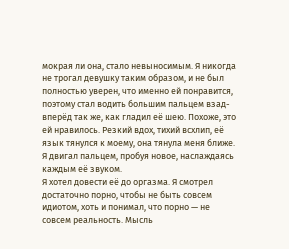мокрая ли она, стало невыносимым. Я никогда не трогал девушку таким образом, и не был полностью уверен, что именно ей понравится, поэтому стал водить большим пальцем взад-вперёд так же, как гладил её шею. Похоже, это ей нравилось. Резкий вдох, тихий всхлип, её язык тянулся к моему, она тянула меня ближе. Я двигал пальцем, пробуя новое, наслаждаясь каждым её звуком.
Я хотел довести её до оргазма. Я смотрел достаточно порно, чтобы не быть совсем идиотом, хоть и понимал, что порно — не совсем реальность. Мысль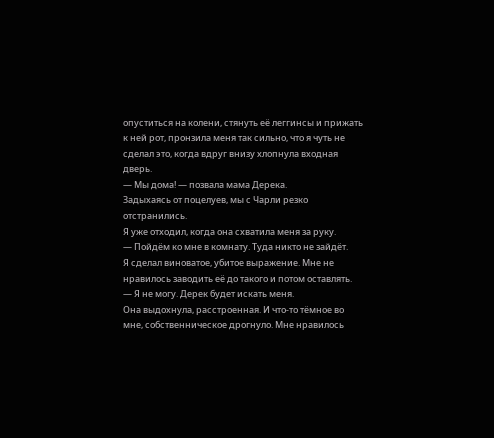опуститься на колени, стянуть её леггинсы и прижать к ней рот, пронзила меня так сильно, что я чуть не сделал это, когда вдруг внизу хлопнула входная дверь.
— Мы дома! — позвала мама Дерека.
Задыхаясь от поцелуев, мы с Чарли резко отстранились.
Я уже отходил, когда она схватила меня за руку.
— Пойдём ко мне в комнату. Туда никто не зайдёт.
Я сделал виноватое, убитое выражение. Мне не нравилось заводить её до такого и потом оставлять.
— Я не могу. Дерек будет искать меня.
Она выдохнула, расстроенная. И что-то тёмное во мне, собственническое дрогнуло. Мне нравилось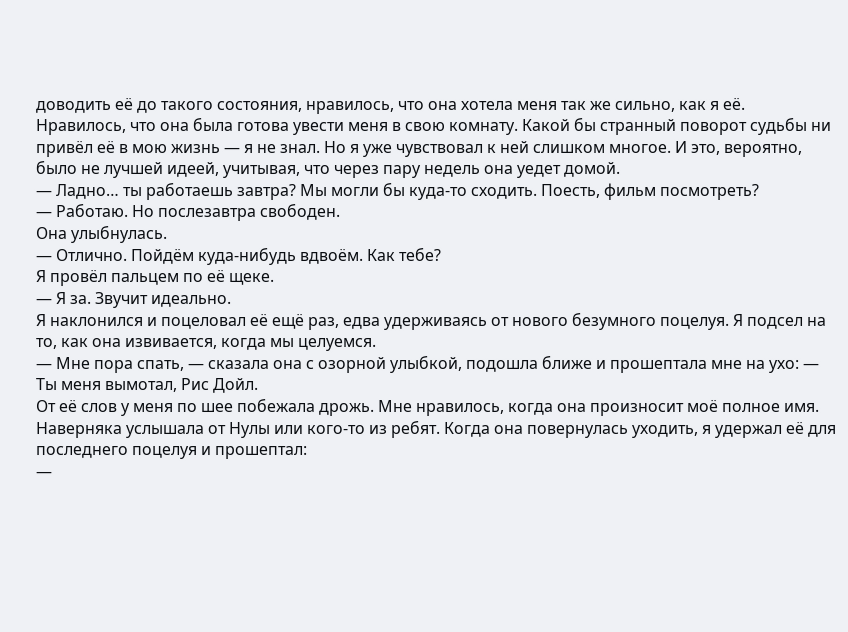доводить её до такого состояния, нравилось, что она хотела меня так же сильно, как я её. Нравилось, что она была готова увести меня в свою комнату. Какой бы странный поворот судьбы ни привёл её в мою жизнь — я не знал. Но я уже чувствовал к ней слишком многое. И это, вероятно, было не лучшей идеей, учитывая, что через пару недель она уедет домой.
— Ладно… ты работаешь завтра? Мы могли бы куда-то сходить. Поесть, фильм посмотреть?
— Работаю. Но послезавтра свободен.
Она улыбнулась.
— Отлично. Пойдём куда-нибудь вдвоём. Как тебе?
Я провёл пальцем по её щеке.
— Я за. Звучит идеально.
Я наклонился и поцеловал её ещё раз, едва удерживаясь от нового безумного поцелуя. Я подсел на то, как она извивается, когда мы целуемся.
— Мне пора спать, — сказала она с озорной улыбкой, подошла ближе и прошептала мне на ухо: — Ты меня вымотал, Рис Дойл.
От её слов у меня по шее побежала дрожь. Мне нравилось, когда она произносит моё полное имя. Наверняка услышала от Нулы или кого-то из ребят. Когда она повернулась уходить, я удержал её для последнего поцелуя и прошептал:
—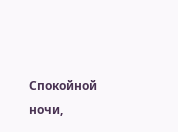Спокойной ночи,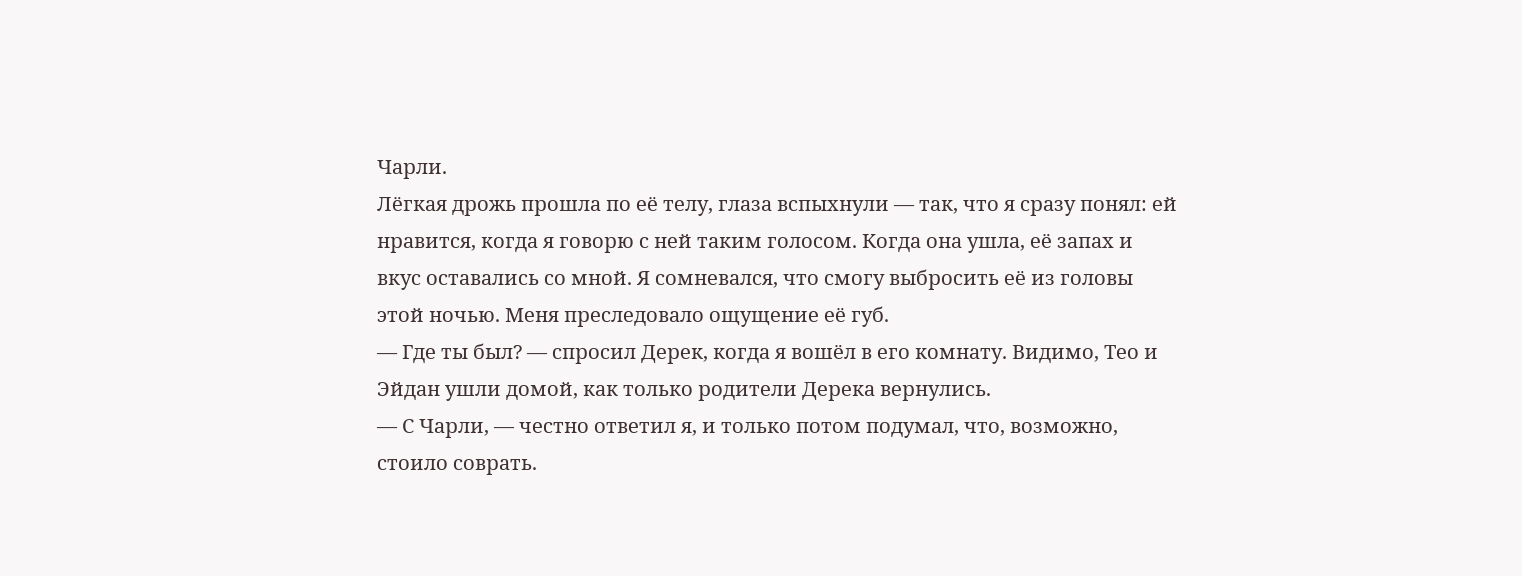Чарли.
Лёгкая дрожь прошла по её телу, глаза вспыхнули — так, что я сразу понял: ей нравится, когда я говорю с ней таким голосом. Когда она ушла, её запах и вкус оставались со мной. Я сомневался, что смогу выбросить её из головы этой ночью. Меня преследовало ощущение её губ.
— Где ты был? — спросил Дерек, когда я вошёл в его комнату. Видимо, Тео и Эйдан ушли домой, как только родители Дерека вернулись.
— С Чарли, — честно ответил я, и только потом подумал, что, возможно, стоило соврать.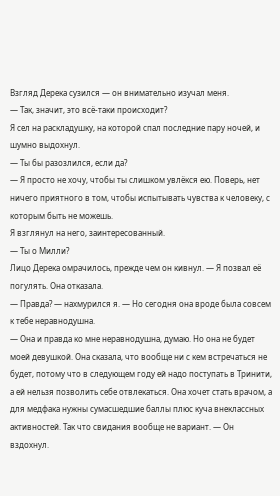Взгляд Дерека сузился — он внимательно изучал меня.
— Так, значит, это всё-таки происходит?
Я сел на раскладушку, на которой спал последние пару ночей, и шумно выдохнул.
— Ты бы разозлился, если да?
— Я просто не хочу, чтобы ты слишком увлёкся ею. Поверь, нет ничего приятного в том, чтобы испытывать чувства к человеку, с которым быть не можешь.
Я взглянул на него, заинтересованный.
— Ты о Милли?
Лицо Дерека омрачилось, прежде чем он кивнул. — Я позвал её погулять. Она отказала.
— Правда? — нахмурился я. — Но сегодня она вроде была совсем к тебе неравнодушна.
— Она и правда ко мне неравнодушна, думаю. Но она не будет моей девушкой. Она сказала, что вообще ни с кем встречаться не будет, потому что в следующем году ей надо поступать в Тринити, а ей нельзя позволить себе отвлекаться. Она хочет стать врачом, а для медфака нужны сумасшедшие баллы плюс куча внеклассных активностей. Так что свидания вообще не вариант. — Он вздохнул.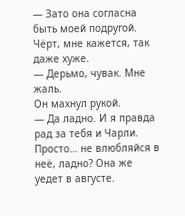— Зато она согласна быть моей подругой. Чёрт, мне кажется, так даже хуже.
— Дерьмо, чувак. Мне жаль.
Он махнул рукой.
— Да ладно. И я правда рад за тебя и Чарли. Просто… не влюбляйся в неё, ладно? Она же уедет в августе.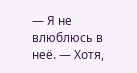— Я не влюблюсь в неё. — Хотя,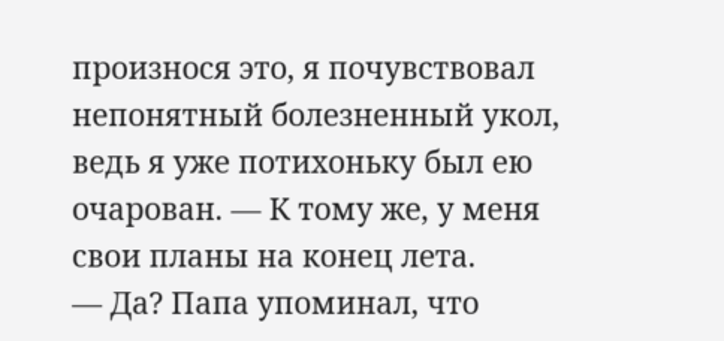произнося это, я почувствовал непонятный болезненный укол, ведь я уже потихоньку был ею очарован. — К тому же, у меня свои планы на конец лета.
— Да? Папа упоминал, что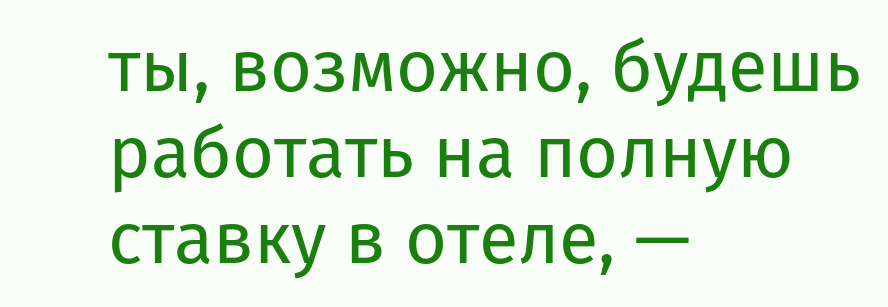ты, возможно, будешь работать на полную ставку в отеле, —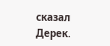сказал Дерек.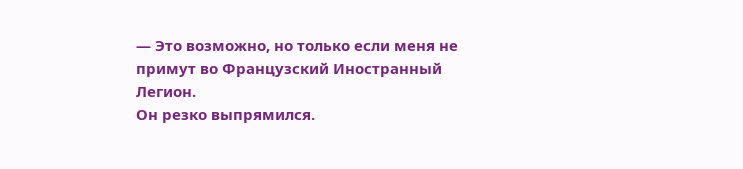— Это возможно, но только если меня не примут во Французский Иностранный Легион.
Он резко выпрямился.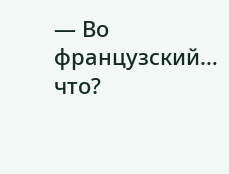— Во французский… что?